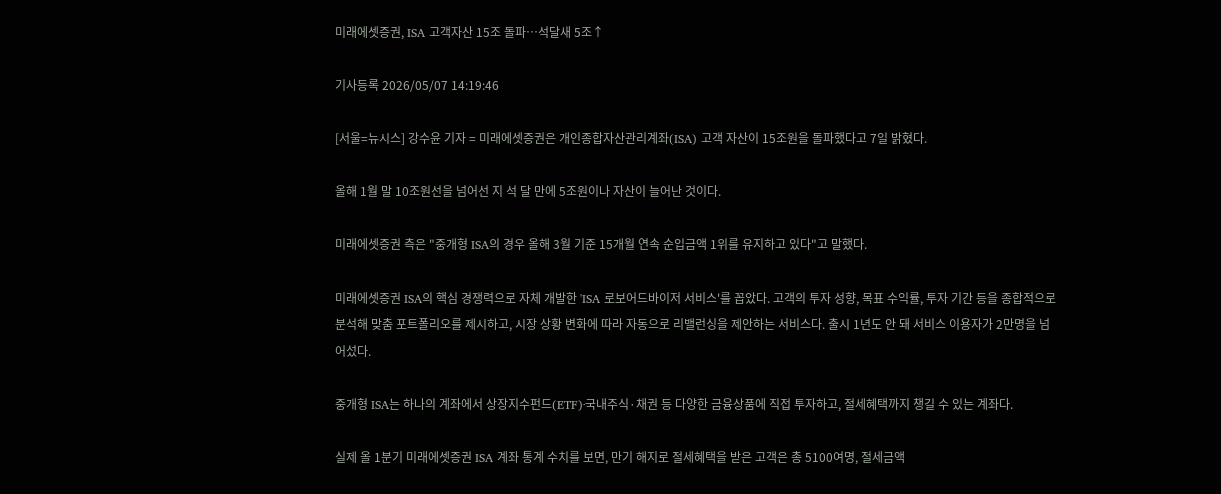미래에셋증권, ISA 고객자산 15조 돌파…석달새 5조↑

기사등록 2026/05/07 14:19:46

[서울=뉴시스] 강수윤 기자 = 미래에셋증권은 개인종합자산관리계좌(ISA) 고객 자산이 15조원을 돌파했다고 7일 밝혔다.

올해 1월 말 10조원선을 넘어선 지 석 달 만에 5조원이나 자산이 늘어난 것이다.

미래에셋증권 측은 "중개형 ISA의 경우 올해 3월 기준 15개월 연속 순입금액 1위를 유지하고 있다"고 말했다.

미래에셋증권 ISA의 핵심 경쟁력으로 자체 개발한 'ISA 로보어드바이저 서비스'를 꼽았다. 고객의 투자 성향, 목표 수익률, 투자 기간 등을 종합적으로 분석해 맞춤 포트폴리오를 제시하고, 시장 상황 변화에 따라 자동으로 리밸런싱을 제안하는 서비스다. 출시 1년도 안 돼 서비스 이용자가 2만명을 넘어섰다.

중개형 ISA는 하나의 계좌에서 상장지수펀드(ETF)·국내주식·채권 등 다양한 금융상품에 직접 투자하고, 절세혜택까지 챙길 수 있는 계좌다.

실제 올 1분기 미래에셋증권 ISA 계좌 통계 수치를 보면, 만기 해지로 절세혜택을 받은 고객은 총 5100여명, 절세금액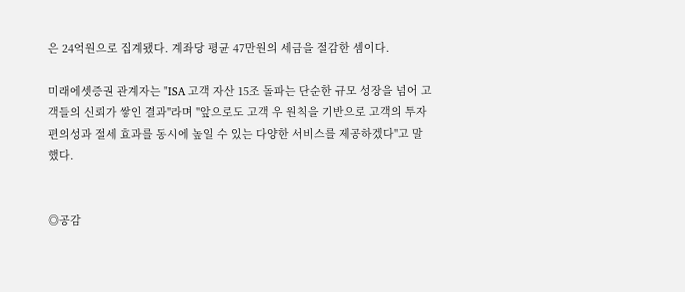은 24억원으로 집계됐다. 계좌당 평균 47만원의 세금을 절감한 셈이다.

미래에셋증권 관계자는 "ISA 고객 자산 15조 돌파는 단순한 규모 성장을 넘어 고객들의 신뢰가 쌓인 결과"라며 "앞으로도 고객 우 원칙을 기반으로 고객의 투자 편의성과 절세 효과를 동시에 높일 수 있는 다양한 서비스를 제공하겠다"고 말했다.


◎공감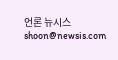언론 뉴시스 shoon@newsis.com